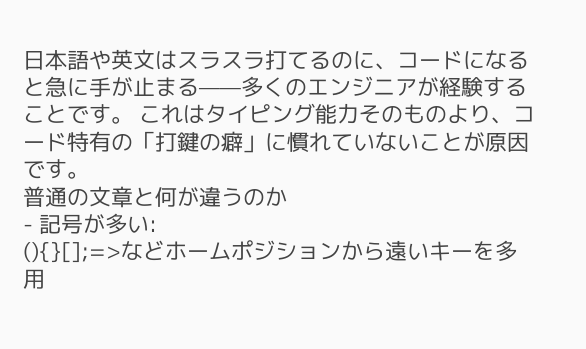日本語や英文はスラスラ打てるのに、コードになると急に手が止まる——多くのエンジニアが経験することです。 これはタイピング能力そのものより、コード特有の「打鍵の癖」に慣れていないことが原因です。
普通の文章と何が違うのか
- 記号が多い:
(){}[];=>などホームポジションから遠いキーを多用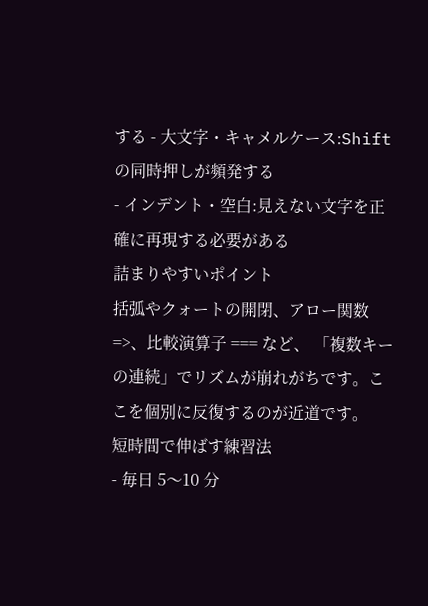する - 大文字・キャメルケース:Shift の同時押しが頻発する
- インデント・空白:見えない文字を正確に再現する必要がある
詰まりやすいポイント
括弧やクォートの開閉、アロー関数 =>、比較演算子 === など、 「複数キーの連続」でリズムが崩れがちです。ここを個別に反復するのが近道です。
短時間で伸ばす練習法
- 毎日 5〜10 分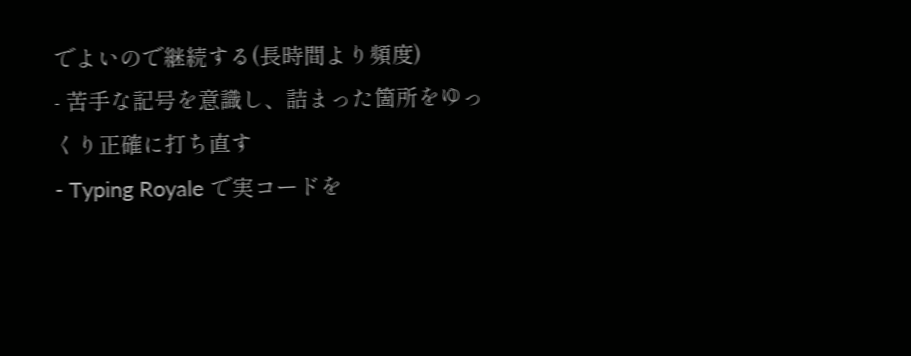でよいので継続する(長時間より頻度)
- 苦手な記号を意識し、詰まった箇所をゆっくり正確に打ち直す
- Typing Royale で実コードを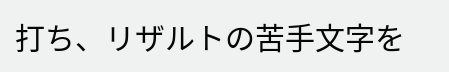打ち、リザルトの苦手文字を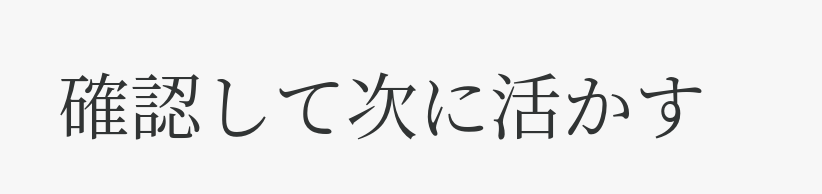確認して次に活かす